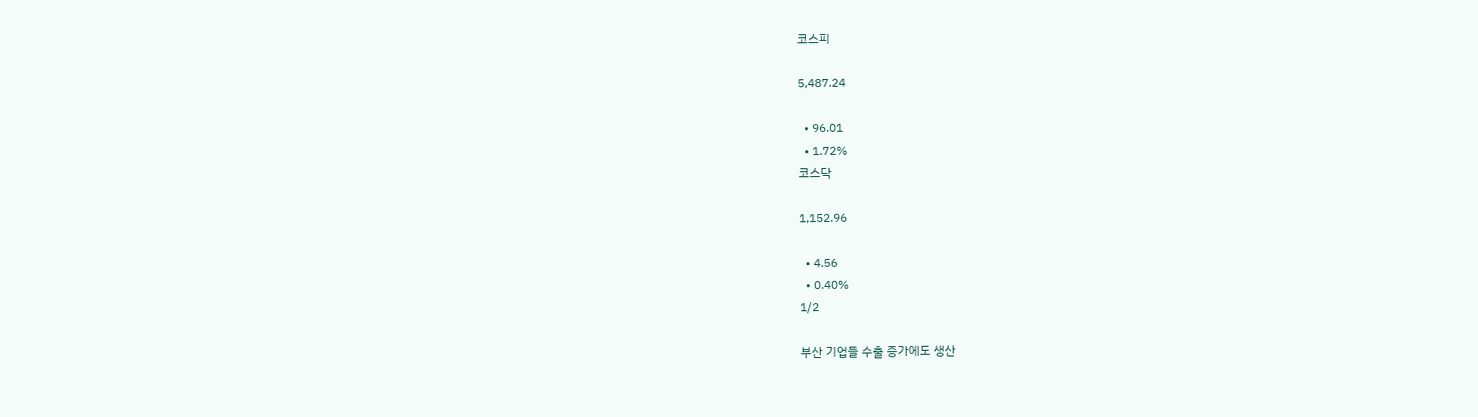코스피

5,487.24

  • 96.01
  • 1.72%
코스닥

1,152.96

  • 4.56
  • 0.40%
1/2

부산 기업들 수출 증가에도 생산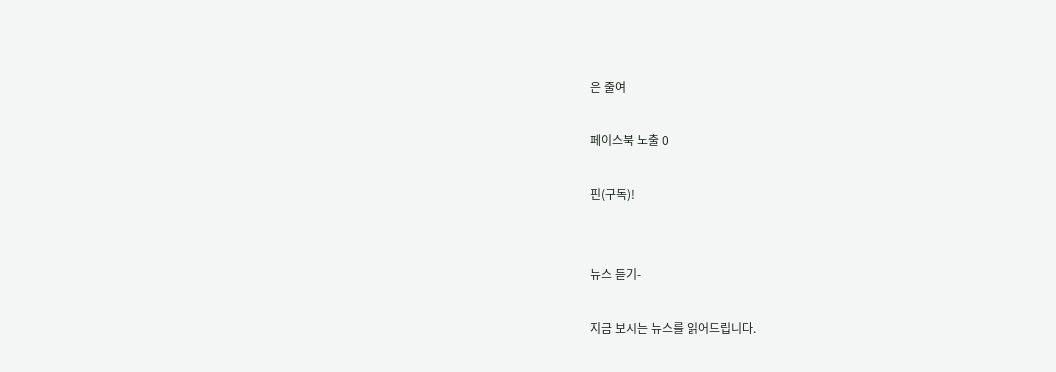은 줄여

페이스북 노출 0

핀(구독)!


뉴스 듣기-

지금 보시는 뉴스를 읽어드립니다.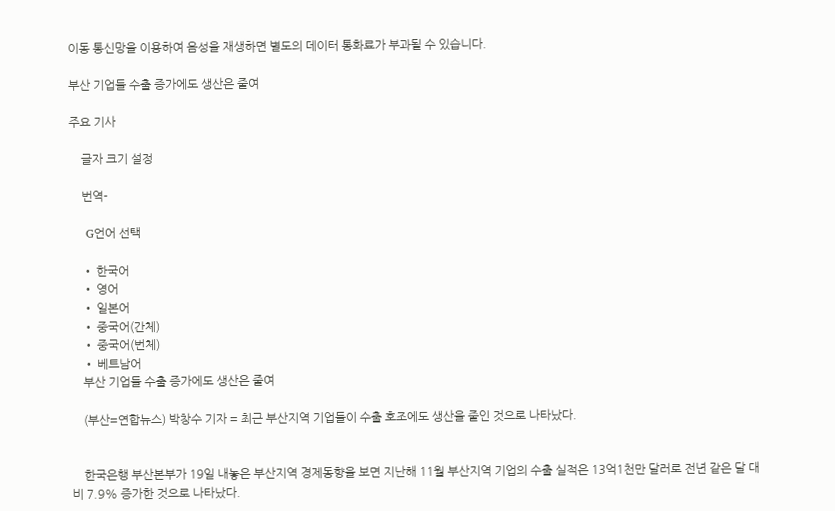이동 통신망을 이용하여 음성을 재생하면 별도의 데이터 통화료가 부과될 수 있습니다.

부산 기업들 수출 증가에도 생산은 줄여

주요 기사

    글자 크기 설정

    번역-

    G언어 선택

    • 한국어
    • 영어
    • 일본어
    • 중국어(간체)
    • 중국어(번체)
    • 베트남어
    부산 기업들 수출 증가에도 생산은 줄여

    (부산=연합뉴스) 박창수 기자 = 최근 부산지역 기업들이 수출 호조에도 생산을 줄인 것으로 나타났다.


    한국은행 부산본부가 19일 내놓은 부산지역 경제동향을 보면 지난해 11월 부산지역 기업의 수출 실적은 13억1천만 달러로 전년 같은 달 대비 7.9% 증가한 것으로 나타났다.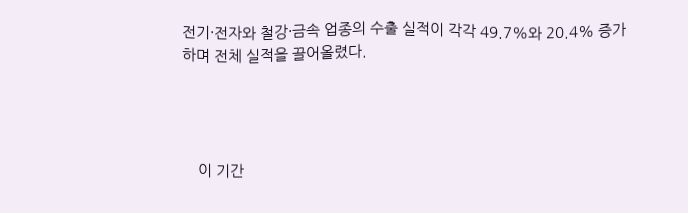전기·전자와 철강·금속 업종의 수출 실적이 각각 49.7%와 20.4% 증가하며 전체 실적을 끌어올렸다.




    이 기간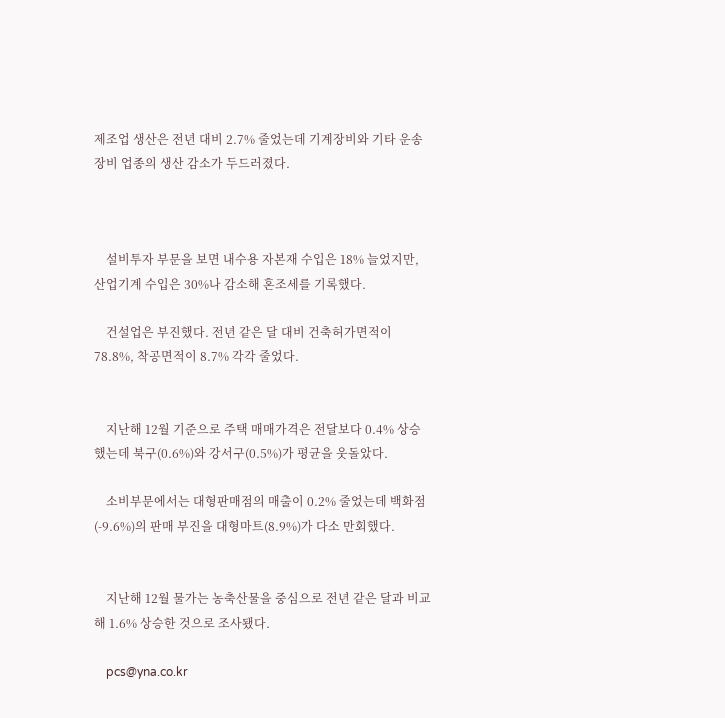제조업 생산은 전년 대비 2.7% 줄었는데 기계장비와 기타 운송장비 업종의 생산 감소가 두드러졌다.



    설비투자 부문을 보면 내수용 자본재 수입은 18% 늘었지만, 산업기계 수입은 30%나 감소해 혼조세를 기록했다.

    건설업은 부진했다. 전년 같은 달 대비 건축허가면적이 78.8%, 착공면적이 8.7% 각각 줄었다.


    지난해 12월 기준으로 주택 매매가격은 전달보다 0.4% 상승했는데 북구(0.6%)와 강서구(0.5%)가 평균을 웃돌았다.

    소비부문에서는 대형판매점의 매출이 0.2% 줄었는데 백화점(-9.6%)의 판매 부진을 대형마트(8.9%)가 다소 만회했다.


    지난해 12월 물가는 농축산물을 중심으로 전년 같은 달과 비교해 1.6% 상승한 것으로 조사됐다.

    pcs@yna.co.kr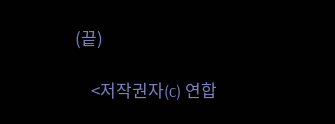(끝)

    <저작권자(c) 연합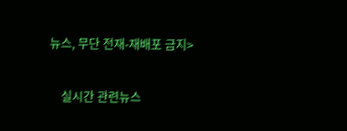뉴스, 무단 전재-재배포 금지>

    실시간 관련뉴스